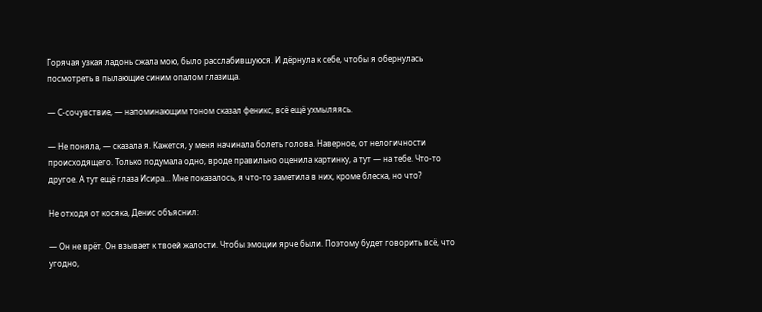Горячая узкая ладонь сжала мою, было расслабившуюся. И дёрнула к себе, чтобы я обернулась посмотреть в пылающие синим опалом глазища.

— С-сочувствие, — напоминающим тоном сказал феникс, всё ещё ухмыляясь.

— Не поняла, — сказала я. Кажется, у меня начинала болеть голова. Наверное, от нелогичности происходящего. Только подумала одно, вроде правильно оценила картинку, а тут — на тебе. Что-то другое. А тут ещё глаза Исира… Мне показалось, я что-то заметила в них, кроме блеска, но что?

Не отходя от косяка, Денис объяснил:

— Он не врёт. Он взывает к твоей жалости. Чтобы эмоции ярче были. Поэтому будет говорить всё, что угодно,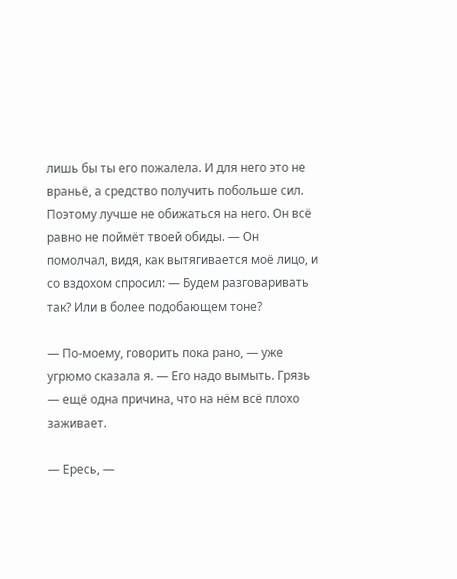лишь бы ты его пожалела. И для него это не враньё, а средство получить побольше сил. Поэтому лучше не обижаться на него. Он всё равно не поймёт твоей обиды. — Он помолчал, видя, как вытягивается моё лицо, и со вздохом спросил: — Будем разговаривать так? Или в более подобающем тоне?

— По-моему, говорить пока рано, — уже угрюмо сказала я. — Его надо вымыть. Грязь — ещё одна причина, что на нём всё плохо заживает.

— Ересь, —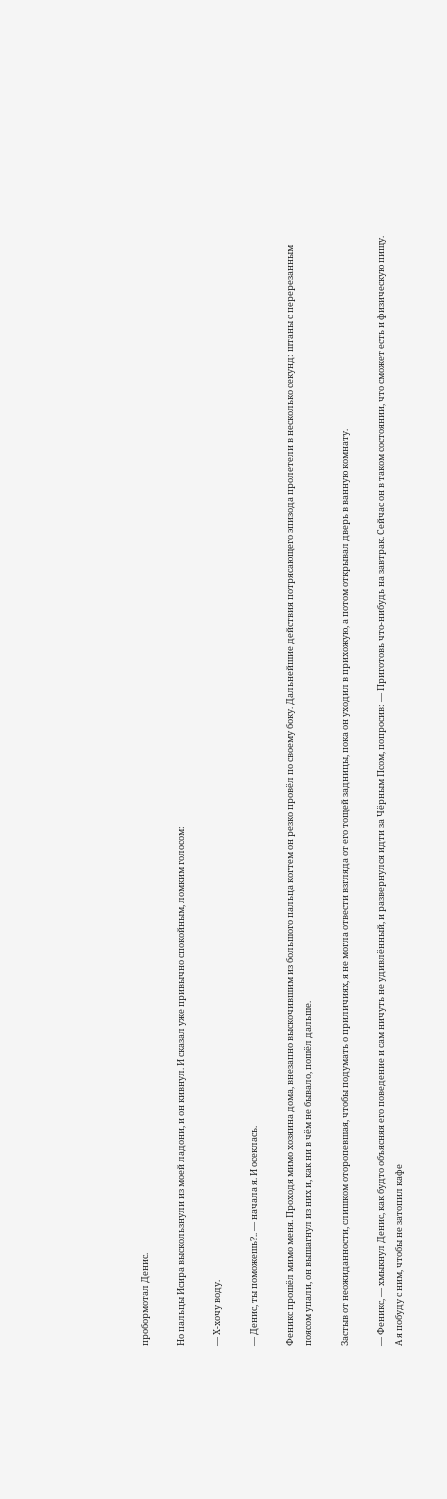пробормотал Денис.

Но пальцы Исира выскользнули из моей ладони, и он кивнул. И сказал уже привычно спокойным, ломким голосом:

— Х-хочу воду.

— Денис, ты поможешь?.. — начала я. И осеклась.

Феникс прошёл мимо меня. Проходя мимо хозяина дома, внезапно выскочившим из большого пальца когтем он резко провёл по своему боку. Дальнейшие действия потрясающего эпизода пролетели в несколько секунд: штаны с перерезанным поясом упали, он вышагнул из них и, как ни в чём не бывало, пошёл дальше.

Застыв от неожиданности, слишком оторопевшая, чтобы подумать о приличиях, я не могла отвести взгляда от его тощей задницы, пока он уходил в прихожую, а потом открывал дверь в ванную комнату.

— Феникс, — хмыкнул Денис, как будто объясняя его поведение и сам ничуть не удивлённый, и развернулся идти за Чёрным Псом, попросив: — Приготовь что-нибудь на завтрак. Сейчас он в таком состоянии, что сможет есть и физическую пищу. А я побуду с ним, чтобы не затопил кафе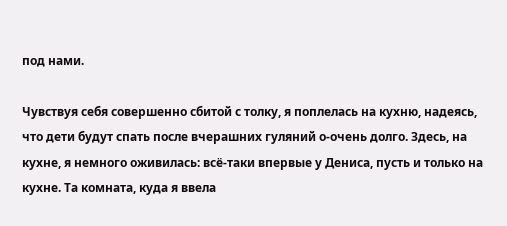под нами.

Чувствуя себя совершенно сбитой с толку, я поплелась на кухню, надеясь, что дети будут спать после вчерашних гуляний о-очень долго. Здесь, на кухне, я немного оживилась: всё-таки впервые у Дениса, пусть и только на кухне. Та комната, куда я ввела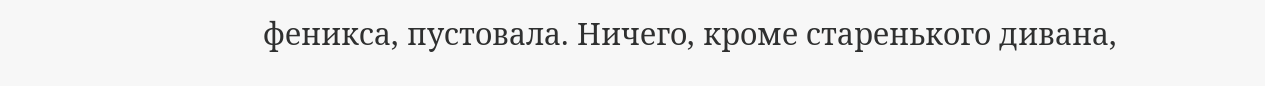феникса, пустовала. Ничего, кроме старенького дивана,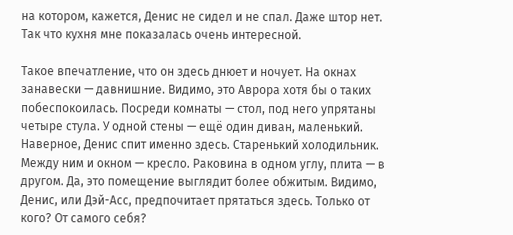на котором, кажется, Денис не сидел и не спал. Даже штор нет. Так что кухня мне показалась очень интересной.

Такое впечатление, что он здесь днюет и ночует. На окнах занавески — давнишние. Видимо, это Аврора хотя бы о таких побеспокоилась. Посреди комнаты — стол, под него упрятаны четыре стула. У одной стены — ещё один диван, маленький. Наверное, Денис спит именно здесь. Старенький холодильник. Между ним и окном — кресло. Раковина в одном углу, плита — в другом. Да, это помещение выглядит более обжитым. Видимо, Денис, или Дэй-Асс, предпочитает прятаться здесь. Только от кого? От самого себя?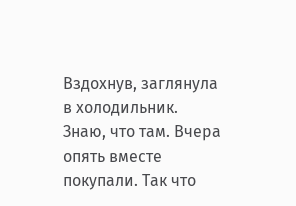Вздохнув, заглянула в холодильник. Знаю, что там. Вчера опять вместе покупали. Так что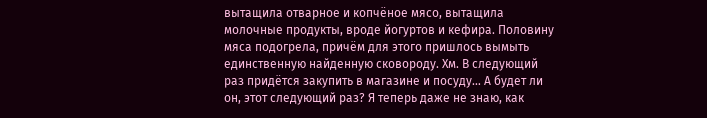вытащила отварное и копчёное мясо, вытащила молочные продукты, вроде йогуртов и кефира. Половину мяса подогрела, причём для этого пришлось вымыть единственную найденную сковороду. Хм. В следующий раз придётся закупить в магазине и посуду… А будет ли он, этот следующий раз? Я теперь даже не знаю, как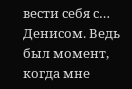вести себя с… Денисом. Ведь был момент, когда мне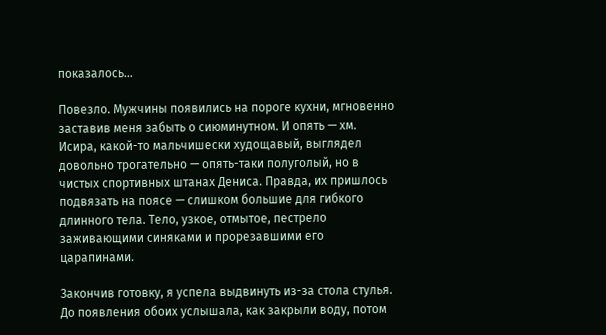показалось…

Повезло. Мужчины появились на пороге кухни, мгновенно заставив меня забыть о сиюминутном. И опять — хм. Исира, какой-то мальчишески худощавый, выглядел довольно трогательно — опять-таки полуголый, но в чистых спортивных штанах Дениса. Правда, их пришлось подвязать на поясе — слишком большие для гибкого длинного тела. Тело, узкое, отмытое, пестрело заживающими синяками и прорезавшими его царапинами.

Закончив готовку, я успела выдвинуть из-за стола стулья. До появления обоих услышала, как закрыли воду, потом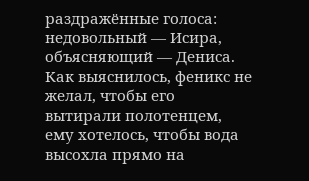раздражённые голоса: недовольный — Исира, объясняющий — Дениса. Как выяснилось, феникс не желал, чтобы его вытирали полотенцем, ему хотелось, чтобы вода высохла прямо на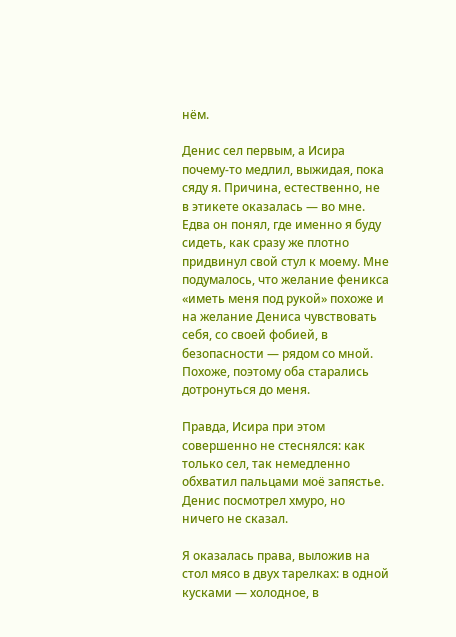нём.

Денис сел первым, а Исира почему-то медлил, выжидая, пока сяду я. Причина, естественно, не в этикете оказалась — во мне. Едва он понял, где именно я буду сидеть, как сразу же плотно придвинул свой стул к моему. Мне подумалось, что желание феникса «иметь меня под рукой» похоже и на желание Дениса чувствовать себя, со своей фобией, в безопасности — рядом со мной. Похоже, поэтому оба старались дотронуться до меня.

Правда, Исира при этом совершенно не стеснялся: как только сел, так немедленно обхватил пальцами моё запястье. Денис посмотрел хмуро, но ничего не сказал.

Я оказалась права, выложив на стол мясо в двух тарелках: в одной кусками — холодное, в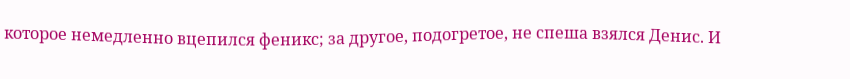которое немедленно вцепился феникс; за другое, подогретое, не спеша взялся Денис. И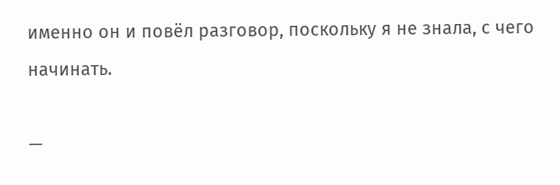именно он и повёл разговор, поскольку я не знала, с чего начинать.

—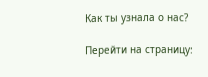Как ты узнала о нас?

Перейти на страницу: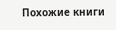Похожие книги